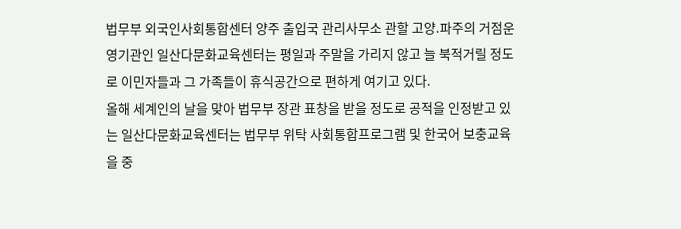법무부 외국인사회통합센터 양주 출입국 관리사무소 관할 고양.파주의 거점운영기관인 일산다문화교육센터는 평일과 주말을 가리지 않고 늘 북적거릴 정도로 이민자들과 그 가족들이 휴식공간으로 편하게 여기고 있다.
올해 세계인의 날을 맞아 법무부 장관 표창을 받을 정도로 공적을 인정받고 있는 일산다문화교육센터는 법무부 위탁 사회통합프로그램 및 한국어 보충교육을 중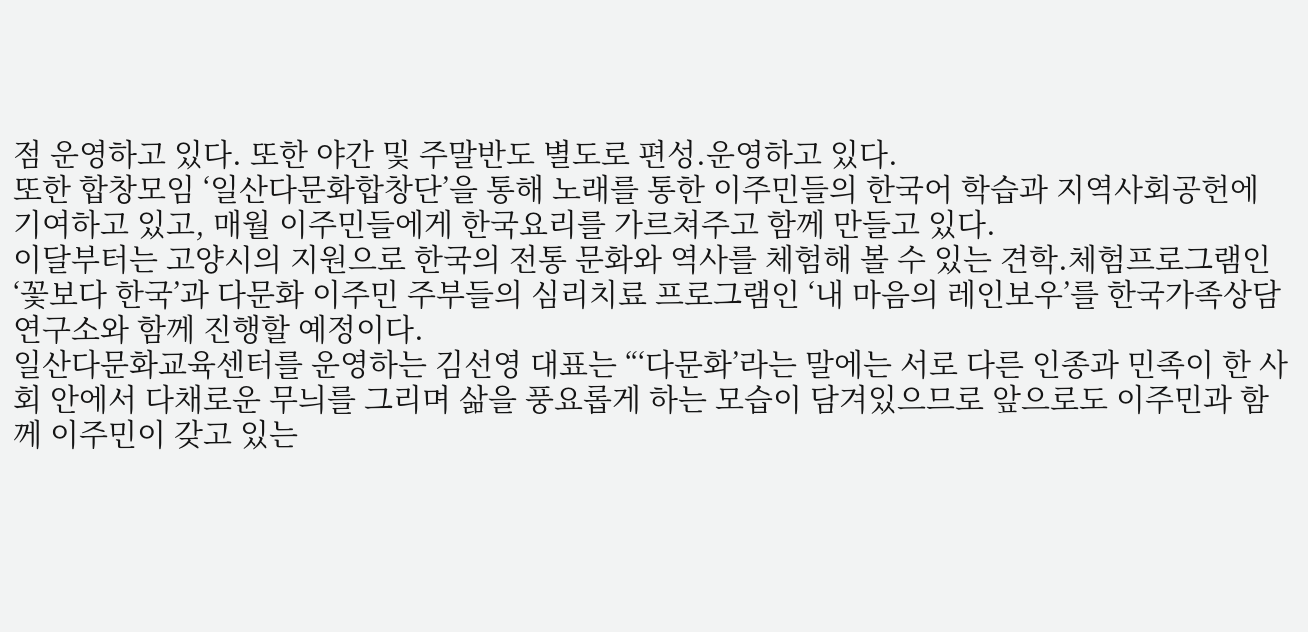점 운영하고 있다. 또한 야간 및 주말반도 별도로 편성.운영하고 있다.
또한 합창모임 ‘일산다문화합창단’을 통해 노래를 통한 이주민들의 한국어 학습과 지역사회공헌에 기여하고 있고, 매월 이주민들에게 한국요리를 가르쳐주고 함께 만들고 있다.
이달부터는 고양시의 지원으로 한국의 전통 문화와 역사를 체험해 볼 수 있는 견학.체험프로그램인 ‘꽃보다 한국’과 다문화 이주민 주부들의 심리치료 프로그램인 ‘내 마음의 레인보우’를 한국가족상담연구소와 함께 진행할 예정이다.
일산다문화교육센터를 운영하는 김선영 대표는 “‘다문화’라는 말에는 서로 다른 인종과 민족이 한 사회 안에서 다채로운 무늬를 그리며 삶을 풍요롭게 하는 모습이 담겨있으므로 앞으로도 이주민과 함께 이주민이 갖고 있는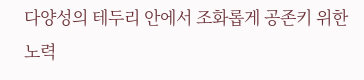다양성의 테두리 안에서 조화롭게 공존키 위한 노력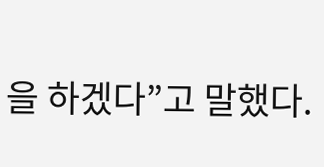을 하겠다”고 말했다.